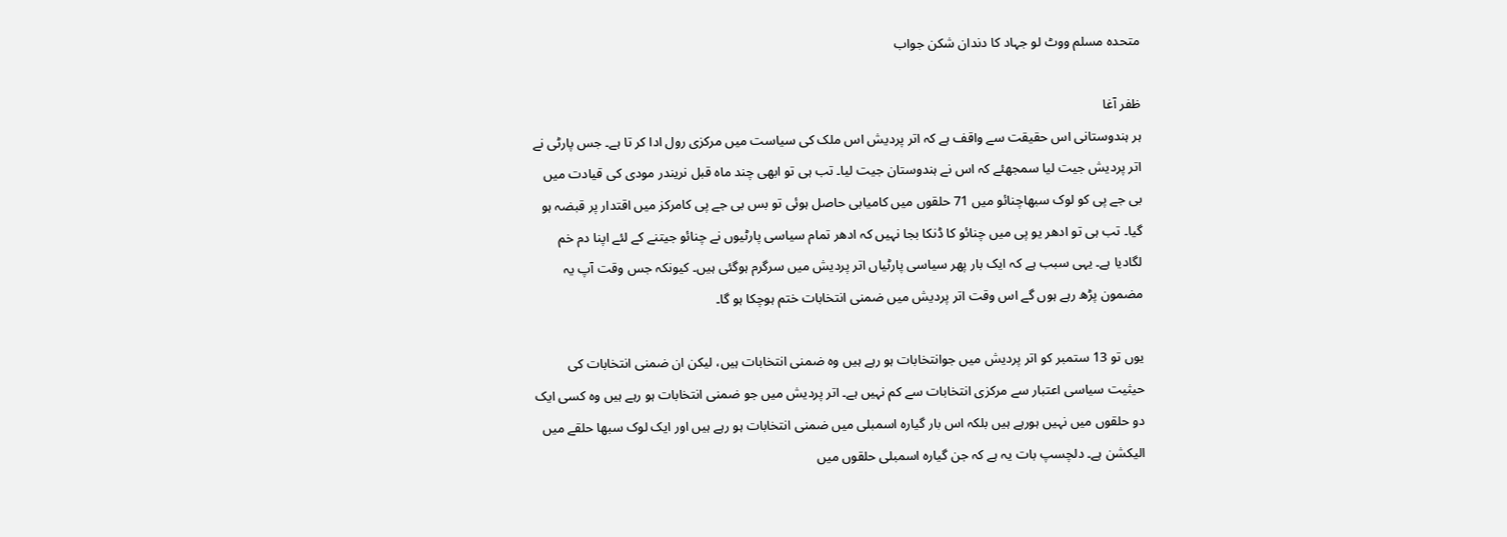متحدہ مسلم ووٹ لو جہاد کا دندان شکن جواب

ظفر آغا
ہر ہندوستانی اس حقیقت سے واقف ہے کہ اتر پردیش اس ملک کی سیاست میں مرکزی رول ادا کر تا ہے۔ جس پارٹی نے اتر پردیش جیت لیا سمجھئے کہ اس نے ہندوستان جیت لیا۔ تب ہی تو ابھی چند ماہ قبل نریندر مودی کی قیادت میں بی جے پی کو لوک سبھاچنائو میں 71 حلقوں میں کامیابی حاصل ہوئی تو بس بی جے پی کامرکز میں اقتدار پر قبضہ ہو گیا۔ تب ہی تو ادھر یو پی میں چنائو کا ڈنکا بجا نہیں کہ ادھر تمام سیاسی پارٹیوں نے چنائو جیتنے کے لئے اپنا دم خم لگادیا ہے۔ یہی سبب ہے کہ ایک بار پھر سیاسی پارٹیاں اتر پردیش میں سرگرم ہوگئی ہیں۔ کیونکہ جس وقت آپ یہ مضمون پڑھ رہے ہوں گے اس وقت اتر پردیش میں ضمنی انتخابات ختم ہوچکا ہو گا۔

یوں تو 13 ستمبر کو اتر پردیش میں جوانتخابات ہو رہے ہیں وہ ضمنی انتخابات ہیں، لیکن ان ضمنی انتخابات کی حیثیت سیاسی اعتبار سے مرکزی انتخابات سے کم نہیں ہے۔ اتر پردیش میں جو ضمنی انتخابات ہو رہے ہیں وہ کسی ایک دو حلقوں میں نہیں ہورہے ہیں بلکہ اس بار گیارہ اسمبلی میں ضمنی انتخابات ہو رہے ہیں اور ایک لوک سبھا حلقے میں الیکشن ہے۔ دلچسپ بات یہ ہے کہ جن گیارہ اسمبلی حلقوں میں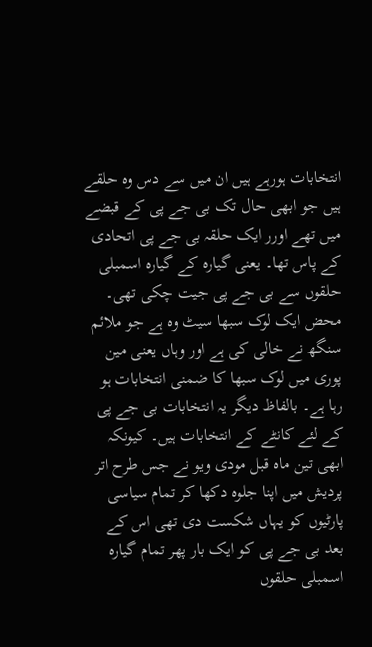انتخابات ہورہے ہیں ان میں سے دس وہ حلقے ہیں جو ابھی حال تک بی جے پی کے قبضے میں تھے اورر ایک حلقہ بی جے پی اتحادی کے پاس تھا۔ یعنی گیارہ کے گیارہ اسمبلی حلقوں سے بی جے پی جیت چکی تھی۔ محض ایک لوک سبھا سیٹ وہ ہے جو ملائم سنگھ نے خالی کی ہے اور وہاں یعنی مین پوری میں لوک سبھا کا ضمنی انتخابات ہو رہا ہے۔ بالفاظ دیگر یہ انتخابات بی جے پی کے لئے کانٹے کے انتخابات ہیں۔ کیونکہ ابھی تین ماہ قبل مودی ویو نے جس طرح اتر پردیش میں اپنا جلوہ دکھا کر تمام سیاسی پارٹیوں کو یہاں شکست دی تھی اس کے بعد بی جے پی کو ایک بار پھر تمام گیارہ اسمبلی حلقوں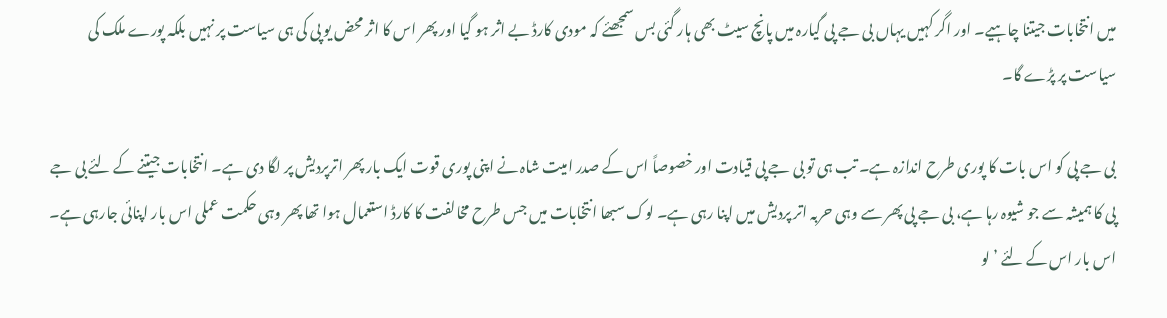میں انتخابات جیتنا چاہیے۔ اور اگر کہیں یہاں بی جے پی گیارہ میں پانچ سیٹ بھی ہار گئی بس سمجھئے کہ مودی کارڈ بے اثر ہو گیا اور پھر اس کا اثر محض یو پی کی ہی سیاست پر نہیں بلکہ پورے ملک کی سیاست پر پڑے گا۔

بی جے پی کو اس بات کا پوری طرح اندازہ ہے۔ تب ہی تو بی جے پی قیادت اور خصوصاً اس کے صدر امیت شاہ نے اپنی پوری قوت ایک بار پھر اترپردیش پر لگا دی ہے۔ انتخابات جیتنے کے لئے بی جے پی کا ہمیشہ سے جو شیوہ رہا ہے، بی جے پی پھر سے وہی حربہ اتر پردیش میں اپنا رہی ہے۔ لوک سبھا انتخابات میں جس طرح مخالفت کا کارڈ استعمال ہوا تھا پھر وہی حکمت عملی اس بار اپنائی جارہی ہے۔ اس بار اس کے لئے ’لو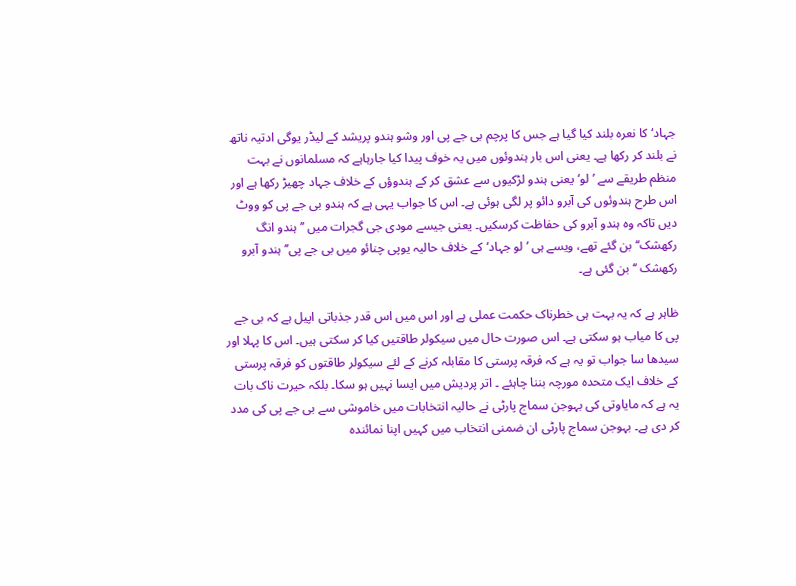جہاد‘کا نعرہ بلند کیا گیا ہے جس کا پرچم بی جے پی اور وشو ہندو پریشد کے لیڈر یوگی ادتیہ ناتھ نے بلند کر رکھا ہے۔ یعنی اس بار ہندوئوں میں یہ خوف پیدا کیا جارہاہے کہ مسلمانوں نے بہت منظم طریقے سے ’لو‘یعنی ہندو لڑکیوں سے عشق کر کے ہندوؤں کے خلاف جہاد چھیڑ رکھا ہے اور اس طرح ہندوئوں کی آبرو دائو پر لگی ہوئی ہے۔ اس کا جواب یہی ہے کہ ہندو بی جے پی کو ووٹ دیں تاکہ وہ ہندو آبرو کی حفاظت کرسکیں۔ یعنی جیسے مودی جی گجرات میں ’’ہندو انگ رکھشک‘‘ بن گئے تھے، ویسے ہی ’لو جہاد‘کے خلاف حالیہ یوپی چنائو میں بی جے پی’’ ہندو آبرو رکھشک ‘‘ بن گئی ہے۔

ظاہر ہے کہ یہ بہت ہی خطرناک حکمت عملی ہے اور اس میں اس قدر جذباتی اپیل ہے کہ بی جے پی کا میاب ہو سکتی ہے۔ اس صورت حال میں سیکولر طاقتیں کیا کر سکتی ہیں۔ اس کا پہلا اور سیدھا سا جواب تو یہ ہے کہ فرقہ پرستی کا مقابلہ کرنے کے لئے سیکولر طاقتوں کو فرقہ پرستی کے خلاف ایک متحدہ مورچہ بننا چاہئے ۔ اتر پردیش میں ایسا نہیں ہو سکا۔ بلکہ حیرت ناک بات یہ ہے کہ مایاوتی کی بہوجن سماج پارٹی نے حالیہ انتخابات میں خاموشی سے بی جے پی کی مدد کر دی ہے۔ بہوجن سماج پارٹی ان ضمنی انتخاب میں کہیں اپنا نمائندہ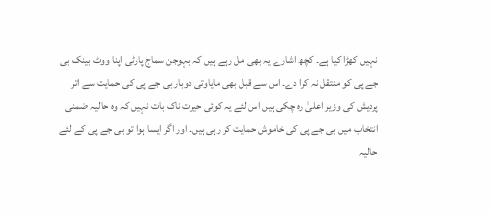نہیں کھڑا کیا ہے۔ کچھ اشارے یہ بھی مل رہے ہیں کہ بہوجن سماج پارٹی اپنا ووٹ بینک بی جے پی کو منتقل نہ کرا دے۔ اس سے قبل بھی مایاوتی دوبار بی جے پی کی حمایت سے اتر پردیش کی وزیر اعلیٰ رہ چکی ہیں اس لئے یہ کوئی حیرت ناک بات نہیں کہ وہ حالیہ ضمنی انتخاب میں بی جے پی کی خاموش حمایت کر رہی ہیں۔ اور اگر ایسا ہوا تو بی جے پی کے لئے حالیہ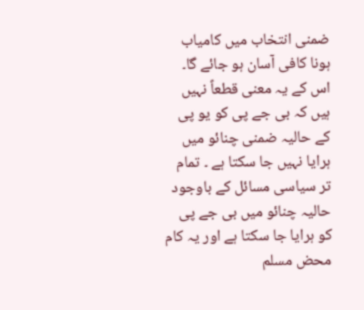ضمنی انتخاب میں کامیاب ہونا کافی آسان ہو جائے گا۔
اس کے یہ معنی قطعاً نہیں ہیں کہ بی جے پی کو یو پی کے حالیہ ضمنی چنائو میں ہرایا نہیں جا سکتا ہے ۔ تمام تر سیاسی مسائل کے باوجود حالیہ چنائو میں بی جے پی کو ہرایا جا سکتا ہے اور یہ کام محض مسلم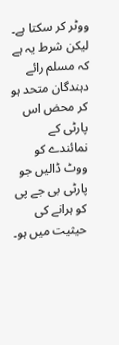ووٹر کر سکتا ہے۔ لیکن شرط یہ ہے کہ مسلم رائے دہندگان متحد ہو کر محض اس پارٹی کے نمائندے کو ووٹ ڈالیں جو پارٹی بی جے پی کو ہرانے کی حیثیت میں ہو۔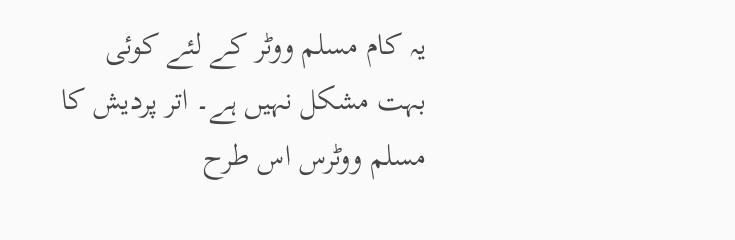یہ کام مسلم ووٹر کے لئے کوئی بہت مشکل نہیں ہے۔ اتر پردیش کا مسلم ووٹرس اس طرح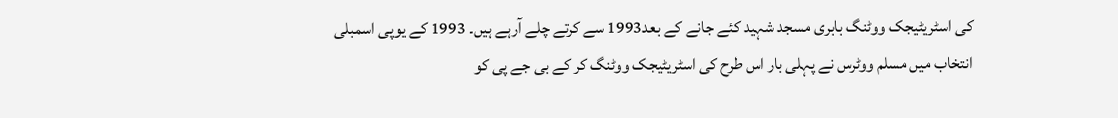کی اسٹریٹیجک ووٹنگ بابری مسجد شہید کئے جانے کے بعد1993 سے کرتے چلے آرہے ہیں۔ 1993 کے یوپی اسمبلی انتخاب میں مسلم ووٹرس نے پہلی بار اس طرح کی اسٹریٹیجک ووٹنگ کر کے بی جے پی کو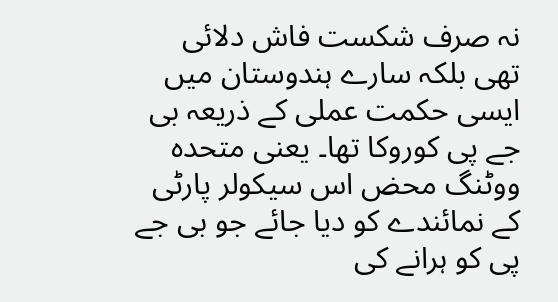نہ صرف شکست فاش دلائی تھی بلکہ سارے ہندوستان میں ایسی حکمت عملی کے ذریعہ بی جے پی کوروکا تھا۔ یعنی متحدہ ووٹنگ محض اس سیکولر پارٹی کے نمائندے کو دیا جائے جو بی جے پی کو ہرانے کی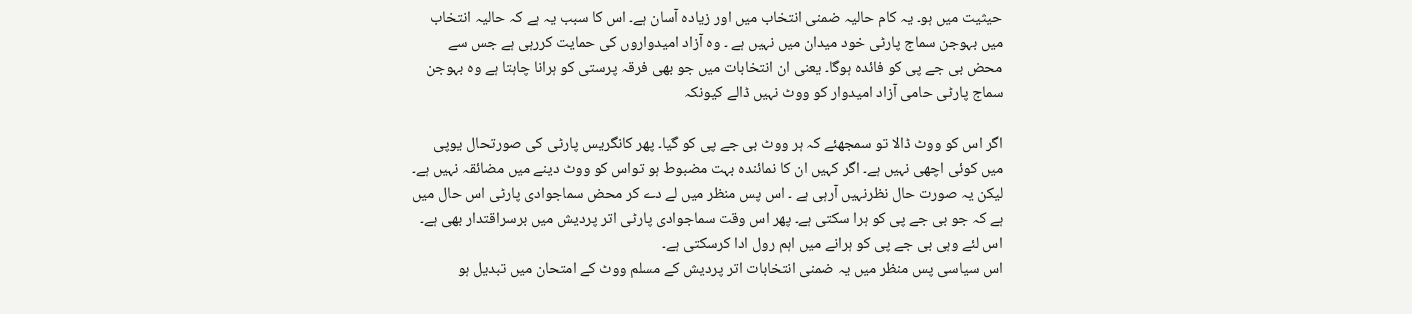حیثیت میں ہو۔ یہ کام حالیہ ضمنی انتخاب میں اور زیادہ آسان ہے۔ اس کا سبب یہ ہے کہ حالیہ انتخاب میں بہوجن سماج پارٹی خود میدان میں نہیں ہے ۔ وہ آزاد امیدواروں کی حمایت کررہی ہے جس سے محض بی جے پی کو فائدہ ہوگا۔ یعنی ان انتخابات میں جو بھی فرقہ پرستی کو ہرانا چاہتا ہے وہ بہوجن سماج پارٹی حامی آزاد امیدوار کو ووٹ نہیں ڈالے کیونکہ

اگر اس کو ووٹ ڈالا تو سمجھئے کہ ہر ووٹ بی جے پی کو گیا۔ پھر کانگریس پارٹی کی صورتحال یوپی میں کوئی اچھی نہیں ہے۔ اگر کہیں ان کا نمائندہ بہت مضبوط ہو تواس کو ووٹ دینے میں مضائقہ نہیں ہے۔ لیکن یہ صورت حال نظرنہیں آرہی ہے ۔ اس پس منظر میں لے دے کر محض سماجوادی پارٹی اس حال میں ہے کہ جو بی جے پی کو ہرا سکتی ہے۔ پھر اس وقت سماجوادی پارٹی اتر پردیش میں برسراقتدار بھی ہے۔ اس لئے وہی بی جے پی کو ہرانے میں اہم رول ادا کرسکتی ہے۔
اس سیاسی پس منظر میں یہ ضمنی انتخابات اتر پردیش کے مسلم ووٹ کے امتحان میں تبدیل ہو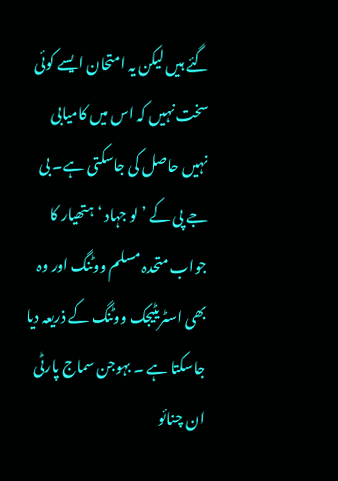گئے ہیں لیکن یہ امتحان ایسے کوئی سخت نہیں کہ اس میں کامیابی نہیں حاصل کی جاسکتی ہے۔ بی جے پی کے ’لو جہاد ‘ہتھیار کا جواب متحدہ مسلم ووٹنگ اور وہ بھی اسٹریٹیجک ووٹنگ کے ذریعہ دیا جاسکتا ہے ۔ بہوجن سماج پارٹی ان چنائو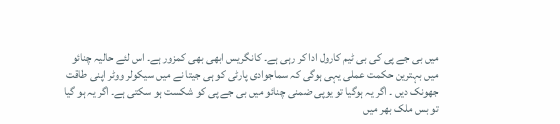میں بی جے پی کی بی ٹیم کارول ادا کر رہی ہے۔ کانگریس ابھی بھی کمزور ہے۔ اس لئے حالیہ چنائو میں بہترین حکمت عملی یہی ہوگی کہ سماجوادی پارٹی کو ہی جیتا نے میں سیکولر ووٹر اپنی طاقت جھونک دیں ۔ اگر یہ ہوگیا تو یوپی ضمنی چنائو میں بی جے پی کو شکست ہو سکتی ہے۔ اگر یہ ہو گیا تو بس ملک بھر میں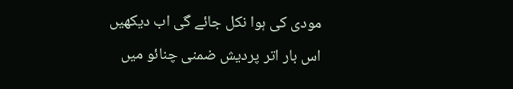مودی کی ہوا نکل جائے گی اب دیکھیں اس بار اتر پردیش ضمنی چنائو میں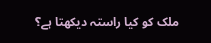ملک کو کیا راستہ دیکھتا ہے؟